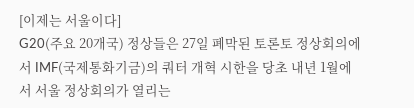[이제는 서울이다]
G20(주요 20개국) 정상들은 27일 폐막된 토론토 정상회의에서 IMF(국제통화기금)의 쿼터 개혁 시한을 당초 내년 1월에서 서울 정상회의가 열리는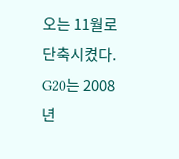오는 11월로 단축시켰다.
G20는 2008년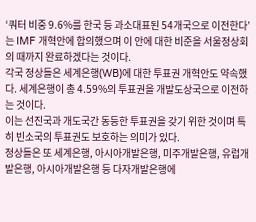‘쿼터 비중 9.6%를 한국 등 과소대표된 54개국으로 이전한다’는 IMF 개혁안에 합의했으며 이 안에 대한 비준을 서울정상회의 때까지 완료하겠다는 것이다.
각국 정상들은 세계은행(WB)에 대한 투표권 개혁안도 약속했다. 세계은행이 총 4.59%의 투표권을 개발도상국으로 이전하는 것이다.
이는 선진국과 개도국간 동등한 투표권을 갖기 위한 것이며 특히 빈소국의 투표권도 보호하는 의미가 있다.
정상들은 또 세계은행, 아시아개발은행, 미주개발은행, 유럽개발은행, 아시아개발은행 등 다자개발은행에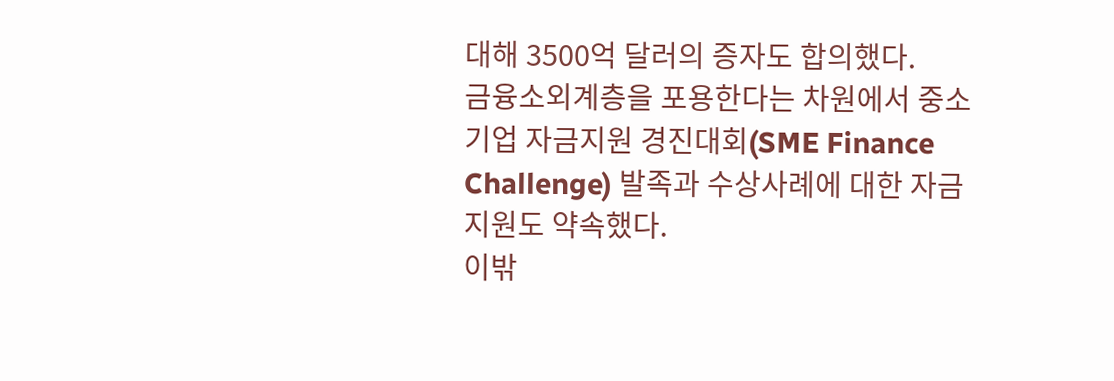대해 3500억 달러의 증자도 합의했다.
금융소외계층을 포용한다는 차원에서 중소기업 자금지원 경진대회(SME Finance Challenge) 발족과 수상사례에 대한 자금지원도 약속했다.
이밖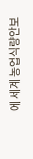에 세계 농업식량안보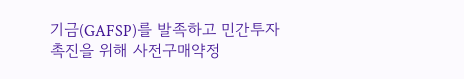기금(GAFSP)를 발족하고 민간투자 촉진을 위해 사전구매약정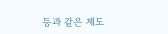등과 같은 제도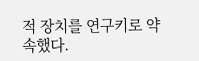적 장치를 연구키로 약속했다.